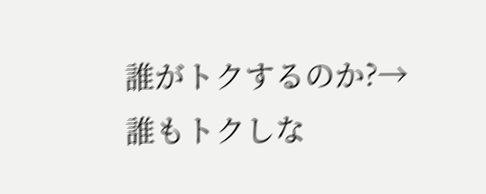誰がトクするのか?→ 誰もトクしな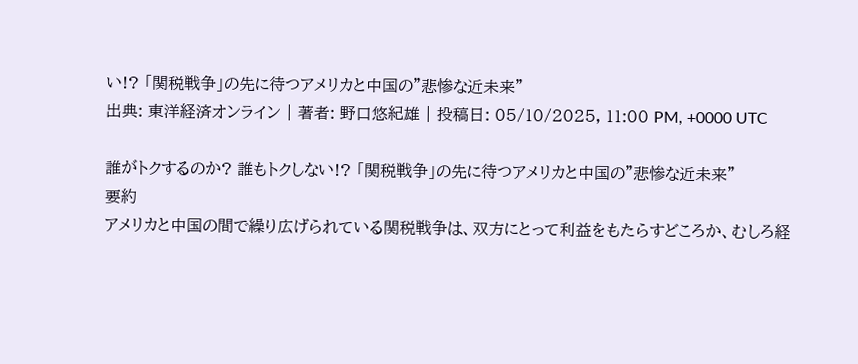い!? 「関税戦争」の先に待つアメリカと中国の”悲惨な近未来”
出典: 東洋経済オンライン | 著者: 野口悠紀雄 | 投稿日: 05/10/2025, 11:00 PM, +0000 UTC

誰がトクするのか? 誰もトクしない!? 「関税戦争」の先に待つアメリカと中国の”悲惨な近未来”
要約
アメリカと中国の間で繰り広げられている関税戦争は、双方にとって利益をもたらすどころか、むしろ経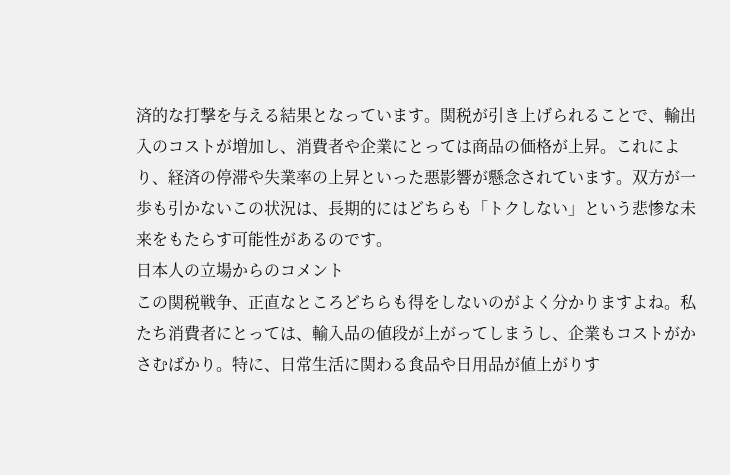済的な打撃を与える結果となっています。関税が引き上げられることで、輸出入のコストが増加し、消費者や企業にとっては商品の価格が上昇。これにより、経済の停滞や失業率の上昇といった悪影響が懸念されています。双方が一歩も引かないこの状況は、長期的にはどちらも「トクしない」という悲惨な未来をもたらす可能性があるのです。
日本人の立場からのコメント
この関税戦争、正直なところどちらも得をしないのがよく分かりますよね。私たち消費者にとっては、輸入品の値段が上がってしまうし、企業もコストがかさむばかり。特に、日常生活に関わる食品や日用品が値上がりす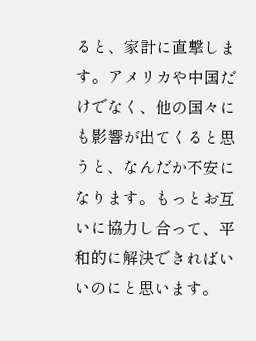ると、家計に直撃します。アメリカや中国だけでなく、他の国々にも影響が出てくると思うと、なんだか不安になります。もっとお互いに協力し合って、平和的に解決できればいいのにと思います。